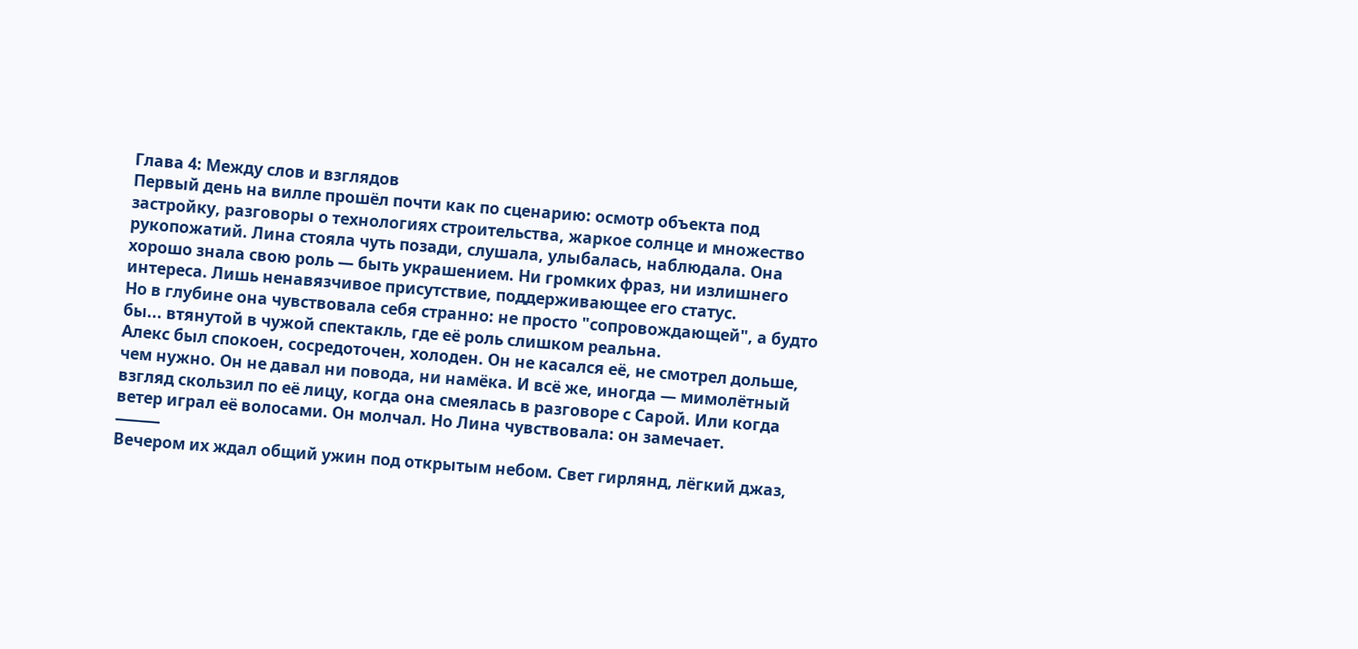Глава 4: Между слов и взглядов
Первый день на вилле прошёл почти как по сценарию: осмотр объекта под застройку, разговоры о технологиях строительства, жаркое солнце и множество рукопожатий. Лина стояла чуть позади, слушала, улыбалась, наблюдала. Она хорошо знала свою роль — быть украшением. Ни громких фраз, ни излишнего интереса. Лишь ненавязчивое присутствие, поддерживающее его статус.
Но в глубине она чувствовала себя странно: не просто "сопровождающей", а будто бы... втянутой в чужой спектакль, где её роль слишком реальна.
Алекс был спокоен, сосредоточен, холоден. Он не касался её, не смотрел дольше, чем нужно. Он не давал ни повода, ни намёка. И всё же, иногда — мимолётный взгляд скользил по её лицу, когда она смеялась в разговоре с Сарой. Или когда ветер играл её волосами. Он молчал. Но Лина чувствовала: он замечает.
⸻
Вечером их ждал общий ужин под открытым небом. Свет гирлянд, лёгкий джаз,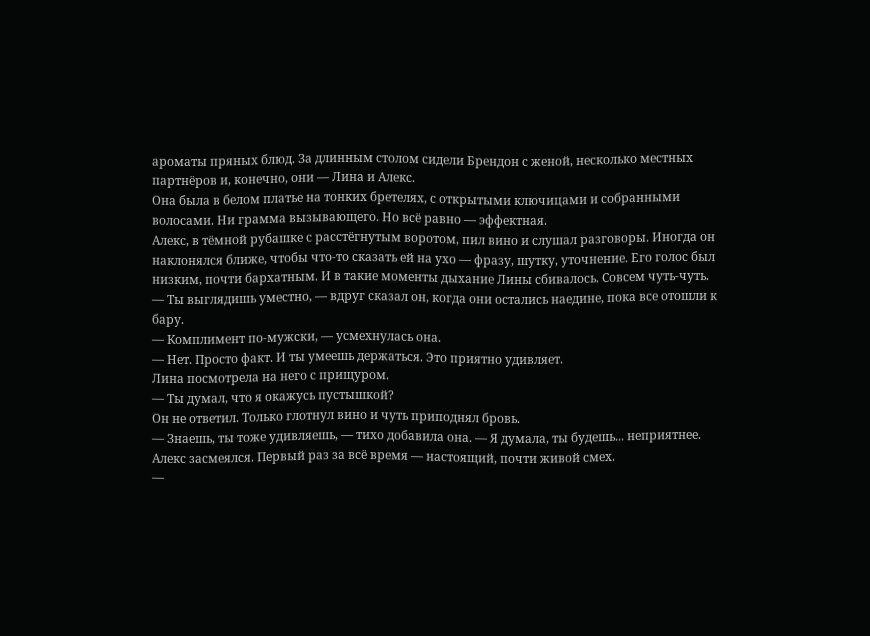ароматы пряных блюд. За длинным столом сидели Брендон с женой, несколько местных партнёров и, конечно, они — Лина и Алекс.
Она была в белом платье на тонких бретелях, с открытыми ключицами и собранными волосами. Ни грамма вызывающего. Но всё равно — эффектная.
Алекс, в тёмной рубашке с расстёгнутым воротом, пил вино и слушал разговоры. Иногда он наклонялся ближе, чтобы что-то сказать ей на ухо — фразу, шутку, уточнение. Его голос был низким, почти бархатным. И в такие моменты дыхание Лины сбивалось. Совсем чуть-чуть.
— Ты выглядишь уместно, — вдруг сказал он, когда они остались наедине, пока все отошли к бару.
— Комплимент по-мужски, — усмехнулась она.
— Нет. Просто факт. И ты умеешь держаться. Это приятно удивляет.
Лина посмотрела на него с прищуром.
— Ты думал, что я окажусь пустышкой?
Он не ответил. Только глотнул вино и чуть приподнял бровь.
— Знаешь, ты тоже удивляешь, — тихо добавила она. — Я думала, ты будешь... неприятнее.
Алекс засмеялся. Первый раз за всё время — настоящий, почти живой смех.
—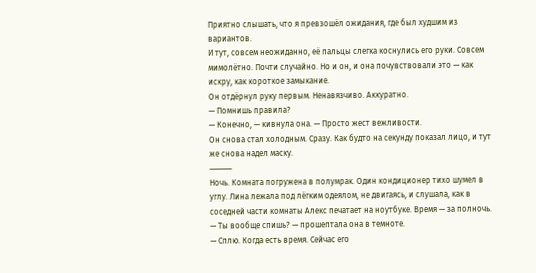Приятно слышать, что я превзошёл ожидания, где был худшим из вариантов.
И тут, совсем неожиданно, её пальцы слегка коснулись его руки. Совсем мимолётно. Почти случайно. Но и он, и она почувствовали это — как искру, как короткое замыкание.
Он отдёрнул руку первым. Ненавязчиво. Аккуратно.
— Помнишь правила?
— Конечно, — кивнула она. — Просто жест вежливости.
Он снова стал холодным. Сразу. Как будто на секунду показал лицо, и тут же снова надел маску.
⸻
Ночь. Комната погружена в полумрак. Один кондиционер тихо шумел в углу. Лина лежала под лёгким одеялом, не двигаясь, и слушала, как в соседней части комнаты Алекс печатает на ноутбуке. Время — за полночь.
— Ты вообще спишь? — прошептала она в темноте.
— Сплю. Когда есть время. Сейчас его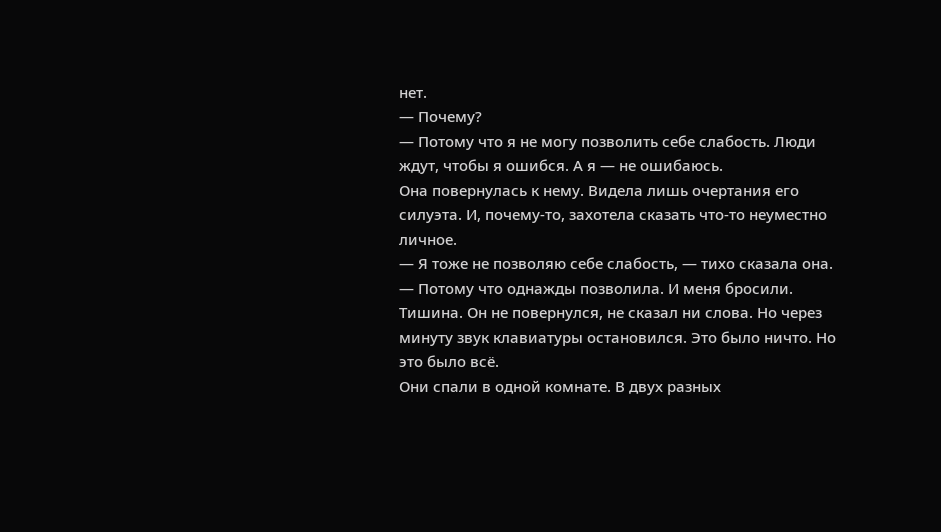нет.
— Почему?
— Потому что я не могу позволить себе слабость. Люди ждут, чтобы я ошибся. А я — не ошибаюсь.
Она повернулась к нему. Видела лишь очертания его силуэта. И, почему-то, захотела сказать что-то неуместно личное.
— Я тоже не позволяю себе слабость, — тихо сказала она. — Потому что однажды позволила. И меня бросили.
Тишина. Он не повернулся, не сказал ни слова. Но через минуту звук клавиатуры остановился. Это было ничто. Но это было всё.
Они спали в одной комнате. В двух разных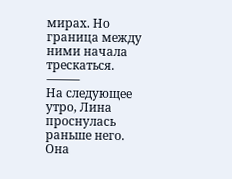мирах. Но граница между ними начала трескаться.
⸻
На следующее утро, Лина проснулась раньше него. Она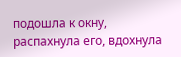подошла к окну, распахнула его, вдохнула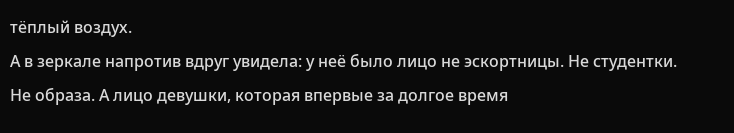тёплый воздух.
А в зеркале напротив вдруг увидела: у неё было лицо не эскортницы. Не студентки. Не образа. А лицо девушки, которая впервые за долгое время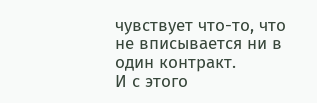чувствует что-то, что не вписывается ни в один контракт.
И с этого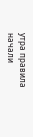утра правила начали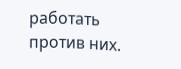работать против них.